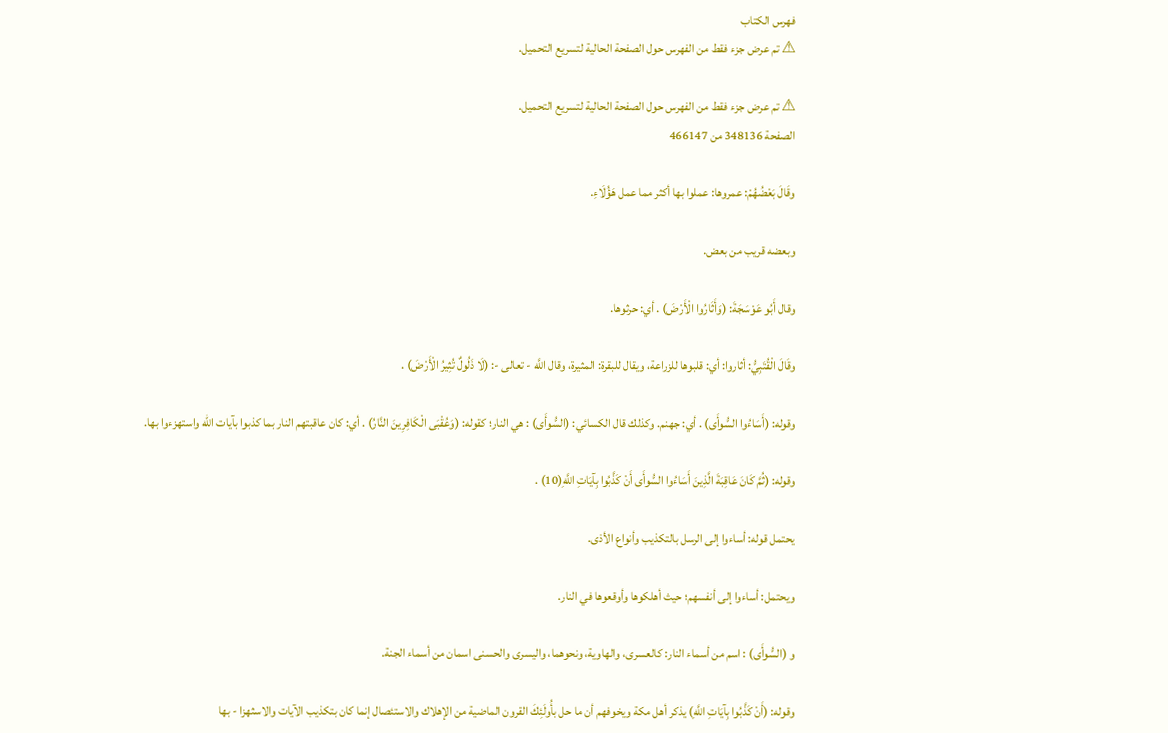فهرس الكتاب
⚠ تم عرض جزء فقط من الفهرس حول الصفحة الحالية لتسريع التحميل.

⚠ تم عرض جزء فقط من الفهرس حول الصفحة الحالية لتسريع التحميل.
الصفحة 348136 من 466147

وقَالَ بَعْضُهُمْ: عمروها: عملوا بها أكثر مما عمل هَؤُلَاءِ.

وبعضه قريب من بعض.

وقال أَبُو عَوْسَجَةَ: (وَأَثَارُوا الْأَرْضَ) . أي: حرثوها.

وقَالَ الْقُتَبِيُّ: أثاروا: أي: قلبوها للزراعة، ويقال للبقرة: المثيرة، وقال اللَّه - تعالى -: (لَا ذَلُولٌ تُثِيرُ الْأَرْضَ) .

وقوله: (أَسَاءُوا السُّوأَى) . أي: جهنم. وكذلك قال الكسائي: (السُّوأَى) : هي النار؛ كقوله: (وَعُقْبَى الْكَافِرِينَ النَّارُ) . أي: كان عاقبتهم النار بما كذبوا بآيات الله واستهزءوا بها.

وقوله: (ثُمَّ كَانَ عَاقِبَةَ الَّذِينَ أَسَاءُوا السُّوأَى أَنْ كَذَّبُوا بِآيَاتِ اللَّهِ(10) .

يحتمل قوله: أساءوا إلى الرسل بالتكذيب وأنواع الأذى.

ويحتمل: أساءوا إلى أنفسهم؛ حيث أهلكوها وأوقعوها في النار.

و (السُّوأَى) : اسم من أسماء النار: كالعسرى، والهاوية، ونحوهما، واليسرى والحسنى اسمان من أسماء الجنة.

وقوله: (أَنْ كَذَّبُوا بِآيَاتِ اللَّهِ) يذكر أهل مكة ويخوفهم أن ما حل بأُولَئِكَ القرون الماضية من الإهلاك والاستئصال إنما كان بتكذيب الآيات والاسثهزا - بها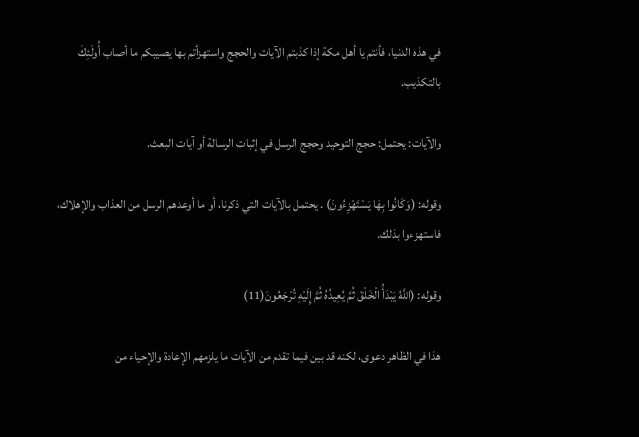في هذه الدنيا، فأنتم يا أهل مكة إذا كذبتم الآيات والحجج واستهزأتم بها يصيبكم ما أصاب أُولَئِكَ بالتكذيب.

والآيات: يحتمل: حجج التوحيد وحجج الرسل في إثبات الرسالة أو آيات البعث.

وقوله: (وَكَانُوا بِهَا يَسْتَهْزِءُونَ) . يحتمل بالآيات التي ذكرنا، أو ما أوعدهم الرسل من العذاب والإهلاك، فاستهزءوا بذلك.

وقوله: (اللَّهُ يَبْدَأُ الْخَلْقَ ثُمَّ يُعِيدُهُ ثُمَّ إِلَيْهِ تُرْجَعُونَ(11)

هذا في الظاهر دعوى، لكنه قد بين فيما تقدم من الآيات ما يلزمهم الإعادة والإحياء من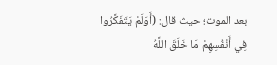بعد الموت؛ حيث قال: (أَوَلَمْ يَتَفَكَّرُوا فِي أَنْفُسِهِمْ مَا خَلَقَ اللَّهُ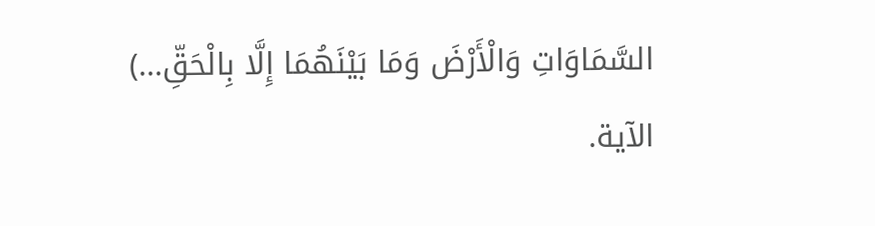السَّمَاوَاتِ وَالْأَرْضَ وَمَا بَيْنَهُمَا إِلَّا بِالْحَقِّ...) الآية.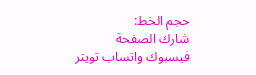حجم الخط:
شارك الصفحة
فيسبوك واتساب تويتر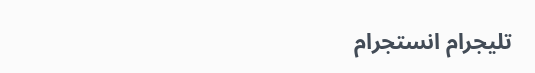تليجرام انستجرام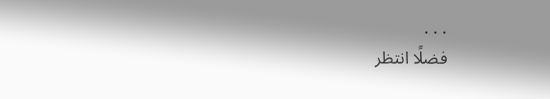. . .
فضلًا انتظر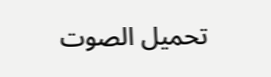تحميل الصوت